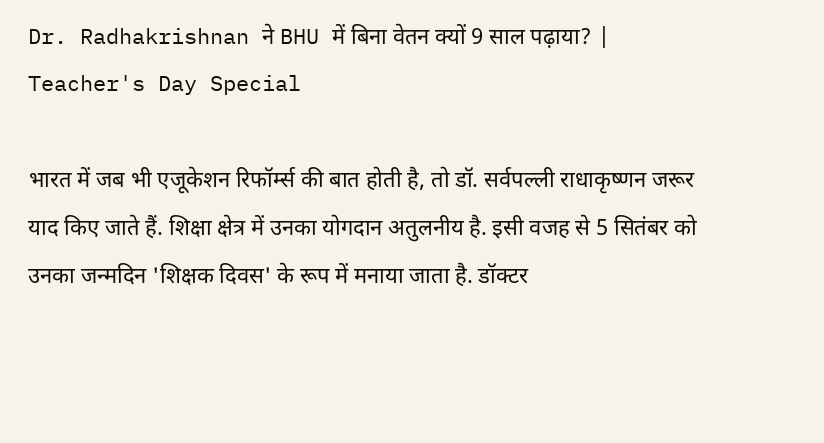Dr. Radhakrishnan ने BHU में बिना वेतन क्यों 9 साल पढ़ाया? | Teacher's Day Special

भारत में जब भी एजूकेशन रिफॉर्म्स की बात होती है, तो डॉ. सर्वपल्ली राधाकृष्णन जरूर याद किए जाते हैं. शिक्षा क्षेत्र में उनका योगदान अतुलनीय है. इसी वजह से 5 सितंबर को उनका जन्मदिन 'शिक्षक दिवस' के रूप में मनाया जाता है. डॉक्टर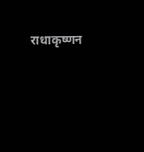राधाकृष्णन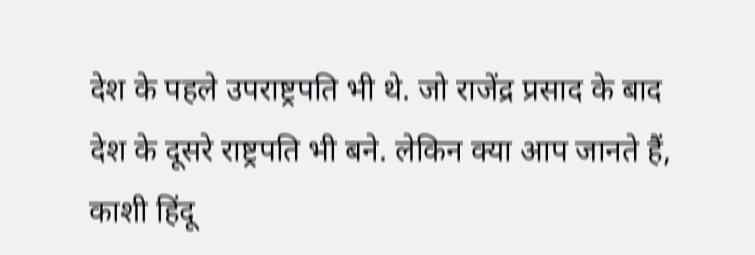देश के पहले उपराष्ट्रपति भी थे. जो राजेंद्र प्रसाद के बाद देश के दूसरे राष्ट्रपति भी बने. लेकिन क्या आप जानते हैं, काशी हिंदू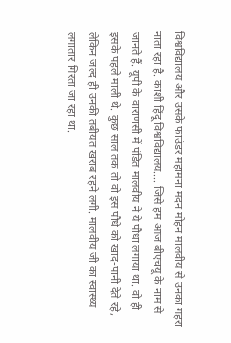विश्वविद्यालय और उसके फाउंडर महामना मदन मोहन मालवीय से उनका गहरा नाता रहा है. काशी हिंदू विश्वविद्यालय.... जिसे हम आज बीएचयू के नाम से जानते हैं. यूपी के वाराणसी में पंडित मालवीय ने ये पौधा लगाया था. वो ही इसके पहले माली थे. कुछ साल तक तो वो इस पौधे को खाद-पानी देते रहे, लेकिन जल्द ही उनकी तबीयत खराब रहने लगी. मालवीय जी का स्वास्थ्य लगातार गिरता जा रहा था.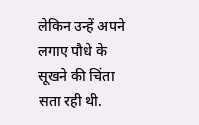लेकिन उन्हें अपने लगाए पौधे के सूखने की चिंता सता रही थी.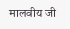मालवीय जी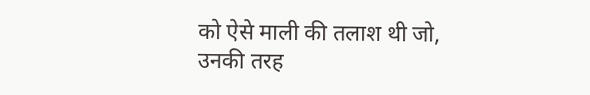को ऐसे माली की तलाश थी जो, उनकी तरह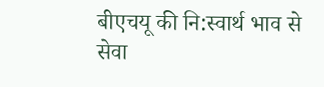बीएचयू की नि:स्वार्थ भाव से सेवा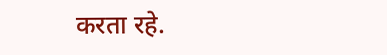करता रहे.